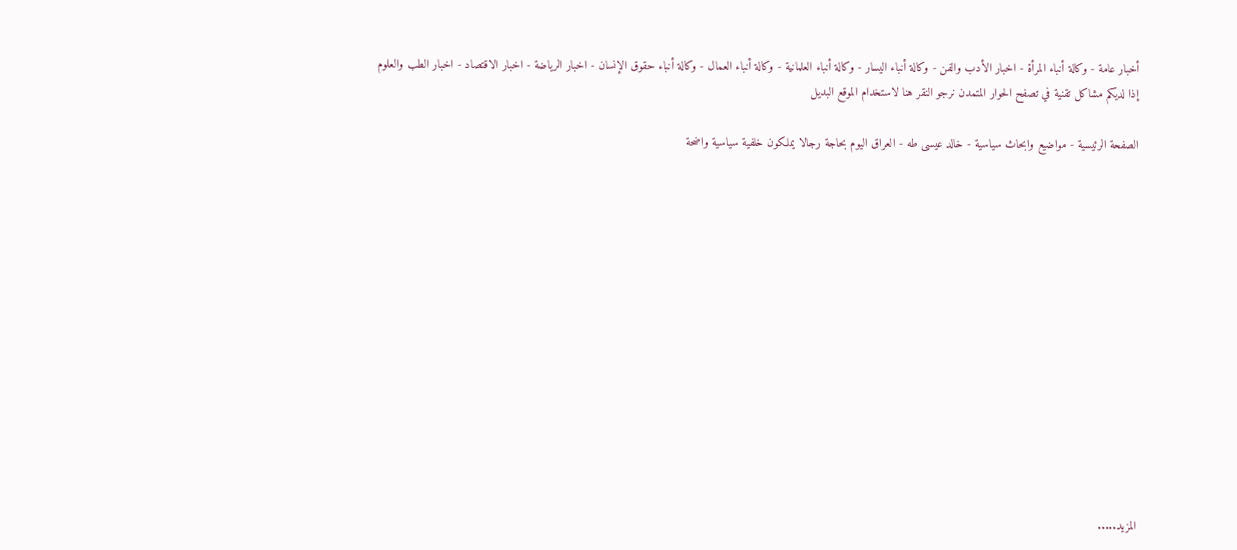أخبار عامة - وكالة أنباء المرأة - اخبار الأدب والفن - وكالة أنباء اليسار - وكالة أنباء العلمانية - وكالة أنباء العمال - وكالة أنباء حقوق الإنسان - اخبار الرياضة - اخبار الاقتصاد - اخبار الطب والعلوم
إذا لديكم مشاكل تقنية في تصفح الحوار المتمدن نرجو النقر هنا لاستخدام الموقع البديل

الصفحة الرئيسية - مواضيع وابحاث سياسية - خالد عيسى طه - العراق اليوم بحاجة رجالا يملكون خلفية سياسية واضحة














المزيد.....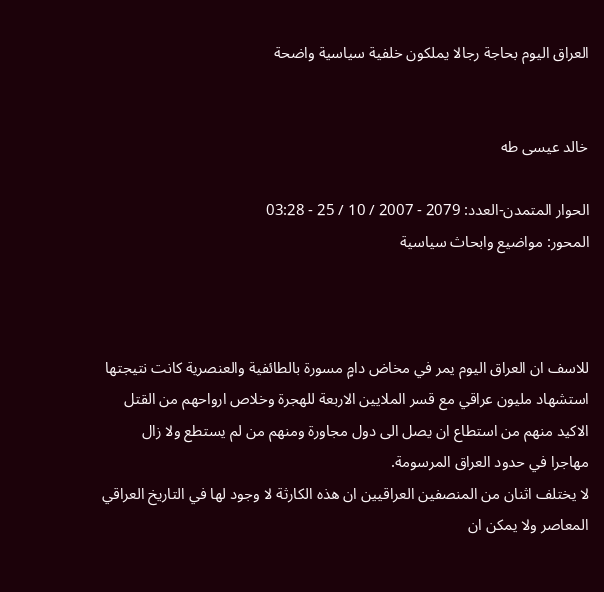العراق اليوم بحاجة رجالا يملكون خلفية سياسية واضحة


خالد عيسى طه

الحوار المتمدن-العدد: 2079 - 2007 / 10 / 25 - 03:28
المحور: مواضيع وابحاث سياسية



للاسف ان العراق اليوم يمر في مخاض دامٍ مسورة بالطائفية والعنصرية كانت نتيجتها استشهاد مليون عراقي مع قسر الملايين الاربعة للهجرة وخلاص ارواحهم من القتل الاكيد منهم من استطاع ان يصل الى دول مجاورة ومنهم من لم يستطع ولا زال مهاجرا في حدود العراق المرسومة.
لا يختلف اثنان من المنصفين العراقيين ان هذه الكارثة لا وجود لها في التاريخ العراقي المعاصر ولا يمكن ان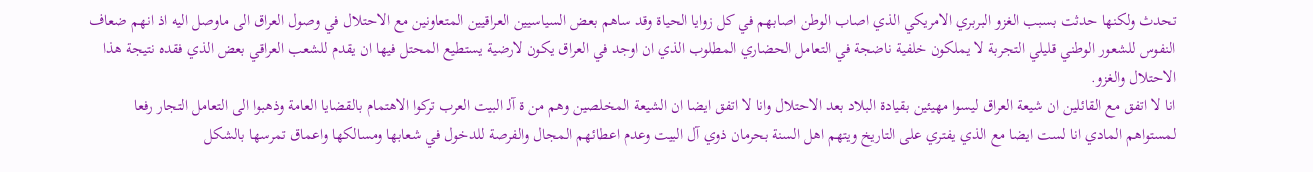تحدث ولكنها حدثت بسبب الغزو البربري الامريكي الذي اصاب الوطن اصابهم في كل زوايا الحياة وقد ساهم بعض السياسيين العراقيين المتعاونين مع الاحتلال في وصول العراق الى ماوصل اليه اذ انهم ضعاف النفوس للشعور الوطني قليلي التجربة لا يملكون خلفية ناضجة في التعامل الحضاري المطلوب الذي ان اوجد في العراق يكون لارضية يستطيع المحتل فيها ان يقدم للشعب العراقي بعض الذي فقده نتيجة هذا الاحتلال والغزو.
انا لا اتفق مع القائلين ان شيعة العراق ليسوا مهيئين بقيادة البلاد بعد الاحتلال وانا لا اتفق ايضا ان الشيعة المخلصين وهم من ة آلـ البيت العرب تركوا الاهتمام بالقضايا العامة وذهبوا الى التعامل التجار رفعا لمستواهم المادي انا لست ايضا مع الذي يفتري على التاريخ ويتهم اهل السنة بحرمان ذوي آل البيت وعدم اعطائهم المجال والفرصة للدخول في شعابها ومسالكها واعماق تمرسها بالشكل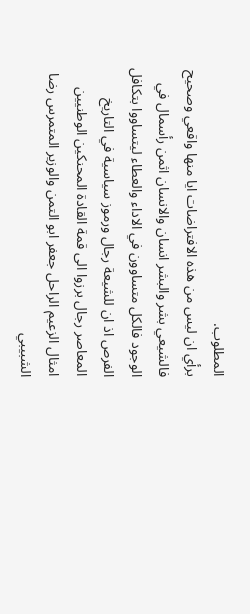المطلوب.
برأي ان ليس من هذه الافتراضات ايا منها واقعي وصحيح فالشيعي بشر والبشر انسان والانسان اثمن رأسمال في الوجود فالكل متساوون في الاداء والعطاء ليتساووا بتكافل الفرص اذ ان للشيعة رجال ورموز سياسية في التاريخ المعاصر رجال برزوا الى قمة القادة المحنكين الوطنيين امثال الزعيم الراحل جعفر ابو التمن والوزير المتمرس رضا الشبيبي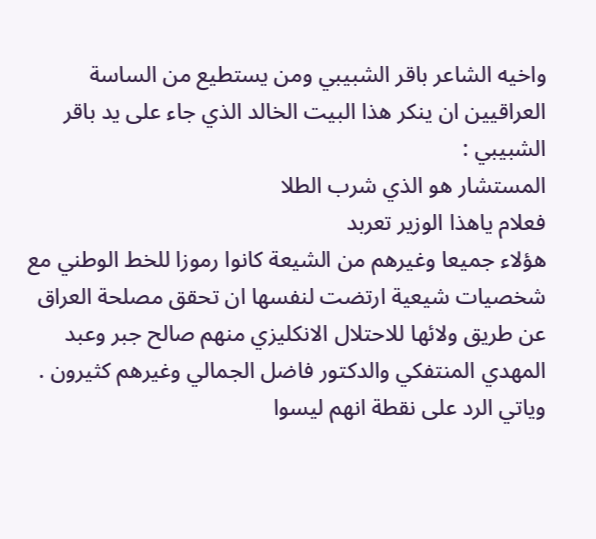واخيه الشاعر باقر الشبيبي ومن يستطيع من الساسة العراقيين ان ينكر هذا البيت الخالد الذي جاء على يد باقر الشبيبي :
المستشار هو الذي شرب الطلا
فعلام ياهذا الوزير تعربد
هؤلاء جميعا وغيرهم من الشيعة كانوا رموزا للخط الوطني مع شخصيات شيعية ارتضت لنفسها ان تحقق مصلحة العراق عن طريق ولائها للاحتلال الانكليزي منهم صالح جبر وعبد المهدي المنتفكي والدكتور فاضل الجمالي وغيرهم كثيرون . وياتي الرد على نقطة انهم ليسوا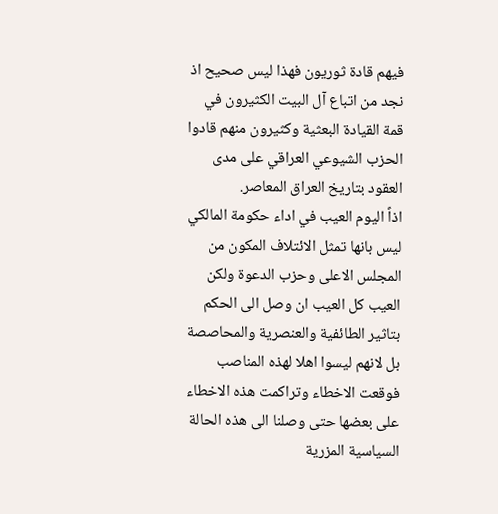فيهم قادة ثوريون فهذا ليس صحيح اذ نجد من اتباع آل البيت الكثيرون في قمة القيادة البعثية وكثيرون منهم قادوا الحزب الشيوعي العراقي على مدى العقود بتاريخ العراق المعاصر.
اذاً اليوم العيب في اداء حكومة المالكي ليس بانها تمثل الائتلاف المكون من المجلس الاعلى وحزب الدعوة ولكن العيب كل العيب ان وصل الى الحكم بتاثير الطائفية والعنصرية والمحاصصة بل لانهم ليسوا اهلا لهذه المناصب فوقعت الاخطاء وتراكمت هذه الاخطاء على بعضها حتى وصلنا الى هذه الحالة السياسية المزرية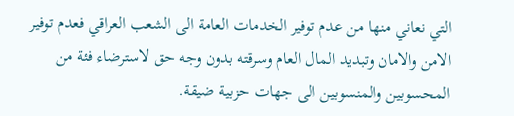التي نعاني منها من عدم توفير الخدمات العامة الى الشعب العراقي فعدم توفير الامن والامان وتبديد المال العام وسرقته بدون وجه حق لاسترضاء فئة من المحسوبين والمنسوبين الى جهات حزبية ضيقة.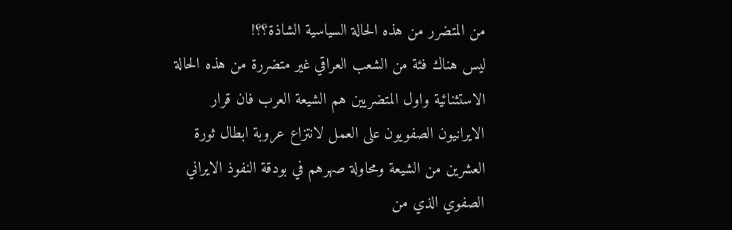من المتضرر من هذه الحالة السياسية الشاذة؟؟!
ليس هناك فئة من الشعب العراقي غير متضررة من هذه الحالة الاستثنائية واول المتضريين هم الشيعة العرب فان قرار الايرانيون الصفويون على العمل لانتزاع عروبة ابطال ثورة العشرين من الشيعة ومحاولة صهرهم في بودقة النفوذ الايراني الصفوي الذي من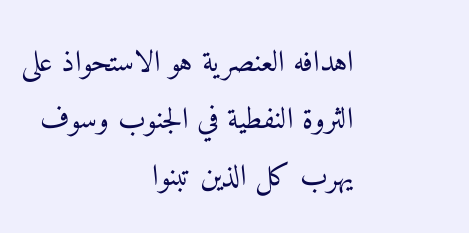اهدافه العنصرية هو الاستحواذ على الثروة النفطية في الجنوب وسوف يهرب كل الذين تبنوا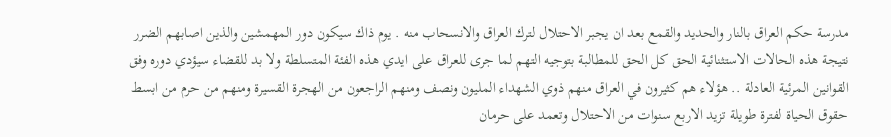مدرسة حكم العراق بالنار والحديد والقمع بعد ان يجبر الاحتلال لترك العراق والانسحاب منه . يوم ذاك سيكون دور المهمشين والذين اصابهم الضرر نتيجة هذه الحالات الاستثنائية الحق كل الحق للمطالبة بتوجيه التهم لما جرى للعراق على ايدي هذه الفئة المتسلطة ولا بد للقضاء سيؤدي دوره وفق القوانين المرئية العادلة .. هؤلاء هم كثيرون في العراق منهم ذوي الشهداء المليون ونصف ومنهم الراجعون من الهجرة القسيرة ومنهم من حرم من ابسط حقوق الحياة لفترة طويلة تزيد الاربع سنوات من الاحتلال وتعمد على حرمان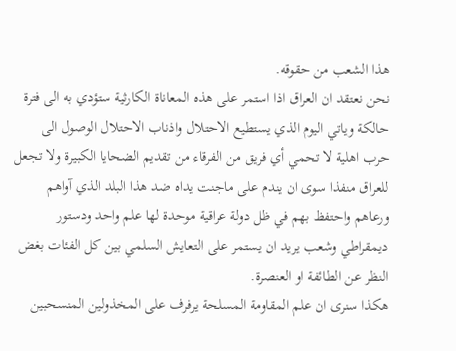هذا الشعب من حقوقه.
نحن نعتقد ان العراق اذا استمر على هذه المعاناة الكارثية ستؤدي به الى فترة حالكة وياتي اليوم الذي يستطيع الاحتلال واذناب الاحتلال الوصول الى حرب اهلية لا تحمي أي فريق من الفرقاء من تقديم الضحايا الكبيرة ولا تجعل للعراق منفذا سوى ان يندم على ماجنت يداه ضد هذا البلد الذي آواهم ورعاهم واحتفظ بهم في ظل دولة عراقية موحدة لها علم واحد ودستور ديمقراطي وشعب يريد ان يستمر على التعايش السلمي بين كل الفئات بغض النظر عن الطائفة او العنصرة.
هكذا سنرى ان علم المقاومة المسلحة يرفرف على المخذولين المنسحبين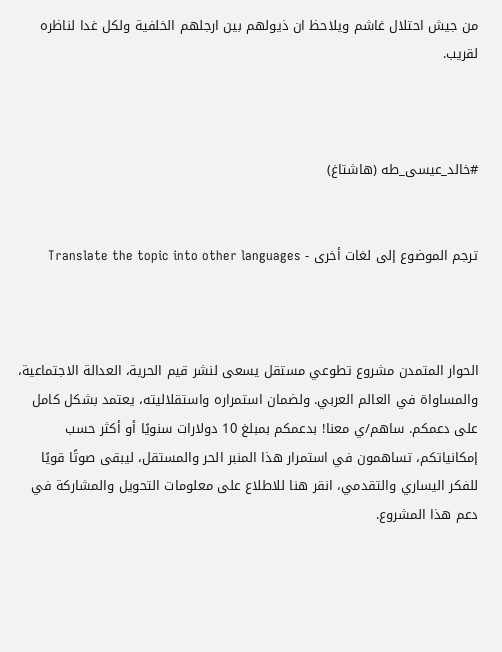من جيش احتلال غاشم ويلاحظ ان ذيولهم بين ارجلهم الخلفية ولكل غدا لناظره لقريب.



#خالد_عيسى_طه (هاشتاغ)


ترجم الموضوع إلى لغات أخرى - Translate the topic into other languages



الحوار المتمدن مشروع تطوعي مستقل يسعى لنشر قيم الحرية، العدالة الاجتماعية، والمساواة في العالم العربي. ولضمان استمراره واستقلاليته، يعتمد بشكل كامل على دعمكم. ساهم/ي معنا! بدعمكم بمبلغ 10 دولارات سنويًا أو أكثر حسب إمكانياتكم، تساهمون في استمرار هذا المنبر الحر والمستقل، ليبقى صوتًا قويًا للفكر اليساري والتقدمي، انقر هنا للاطلاع على معلومات التحويل والمشاركة في دعم هذا المشروع.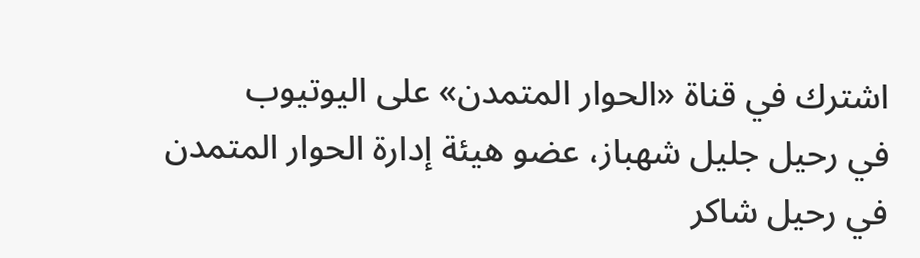اشترك في قناة «الحوار المتمدن» على اليوتيوب
في رحيل جليل شهباز، عضو هيئة إدارة الحوار المتمدن
في رحيل شاكر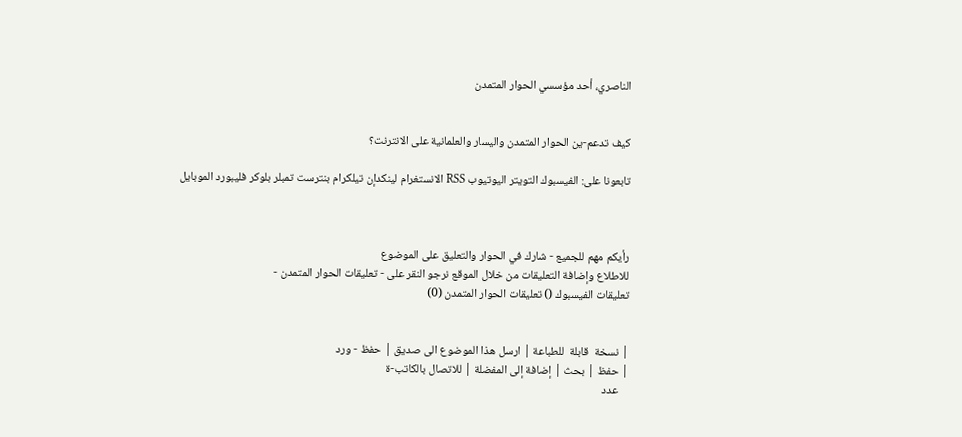الناصري، أحد مؤسسي الحوار المتمدن


كيف تدعم-ين الحوار المتمدن واليسار والعلمانية على الانترنت؟

تابعونا على: الفيسبوك التويتر اليوتيوب RSS الانستغرام لينكدإن تيلكرام بنترست تمبلر بلوكر فليبورد الموبايل



رأيكم مهم للجميع - شارك في الحوار والتعليق على الموضوع
للاطلاع وإضافة التعليقات من خلال الموقع نرجو النقر على - تعليقات الحوار المتمدن -
تعليقات الفيسبوك () تعليقات الحوار المتمدن (0)


| نسخة  قابلة  للطباعة | ارسل هذا الموضوع الى صديق | حفظ - ورد
| حفظ | بحث | إضافة إلى المفضلة | للاتصال بالكاتب-ة
    عدد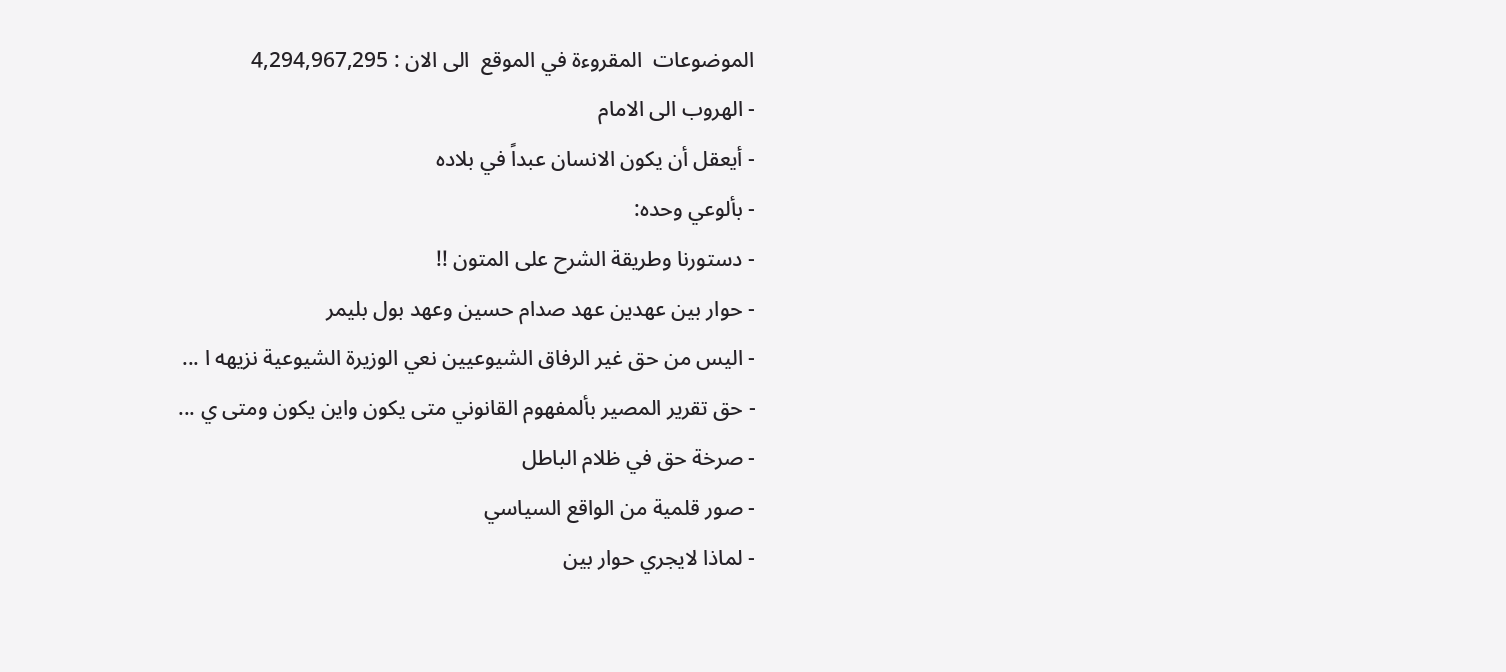الموضوعات  المقروءة في الموقع  الى الان : 4,294,967,295
- الهروب الى الامام
- أيعقل أن يكون الانسان عبداً في بلاده
- بألوعي وحده:
- دستورنا وطريقة الشرح على المتون !!
- حوار بين عهدين عهد صدام حسين وعهد بول بليمر
- اليس من حق غير الرفاق الشيوعيين نعي الوزيرة الشيوعية نزيهه ا ...
- حق تقرير المصير بألمفهوم القانوني متى يكون واين يكون ومتى ي ...
- صرخة حق في ظلام الباطل
- صور قلمية من الواقع السياسي
- لماذا لايجري حوار بين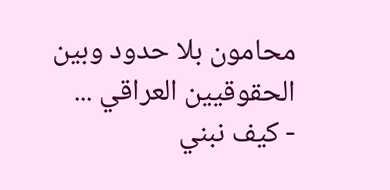محامون بلا حدود وبين الحقوقيين العراقي ...
- كيف نبني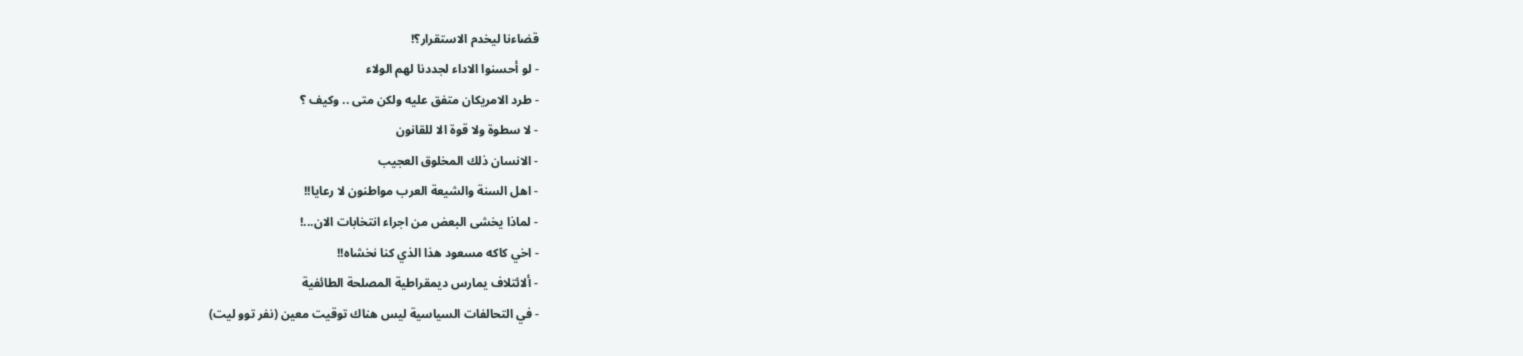قضاءنا ليخدم الاستقرار؟!
- لو أحسنوا الاداء لجددنا لهم الولاء
- طرد الامريكان متفق عليه ولكن متى .. وكيف ؟
- لا سطوة ولا قوة الا للقانون
- الانسان ذلك المخلوق العجيب
- اهل السنة والشيعة العرب مواطنون لا رعايا!!
- لماذا يخشى البعض من اجراء انتخابات الان...!
- اخي كاكه مسعود هذا الذي كنا نخشاه!!
- ألائتلاف يمارس ديمقراطية المصلحة الطائفية
- في التحالفات السياسية ليس هناك توقيت معين (نفر توو ليت)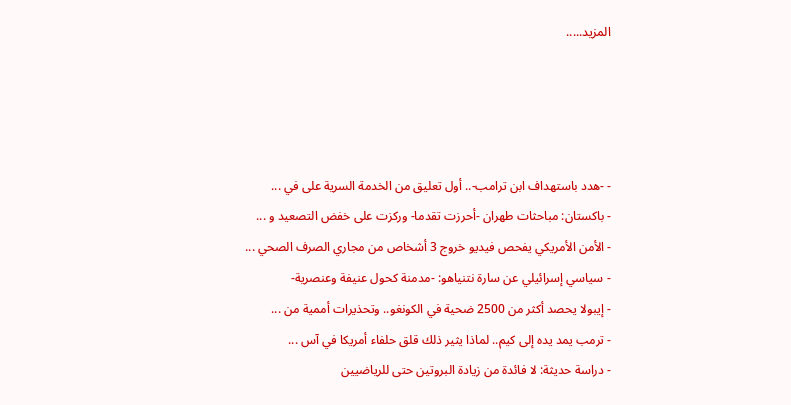المزيد.....




- -هدد باستهداف ابن ترامب-.. أول تعليق من الخدمة السرية على في ...
- باكستان: مباحثات طهران -أحرزت تقدما- وركزت على خفض التصعيد و ...
- الأمن الأمريكي يفحص فيديو خروج 3 أشخاص من مجاري الصرف الصحي ...
- سياسي إسرائيلي عن سارة نتنياهو: -مدمنة كحول عنيفة وعنصرية-
- إيبولا يحصد أكثر من 2500 ضحية في الكونغو.. وتحذيرات أممية من ...
- ترمب يمد يده إلى كيم.. لماذا يثير ذلك قلق حلفاء أمريكا في آس ...
- دراسة حديثة: لا فائدة من زيادة البروتين حتى للرياضيين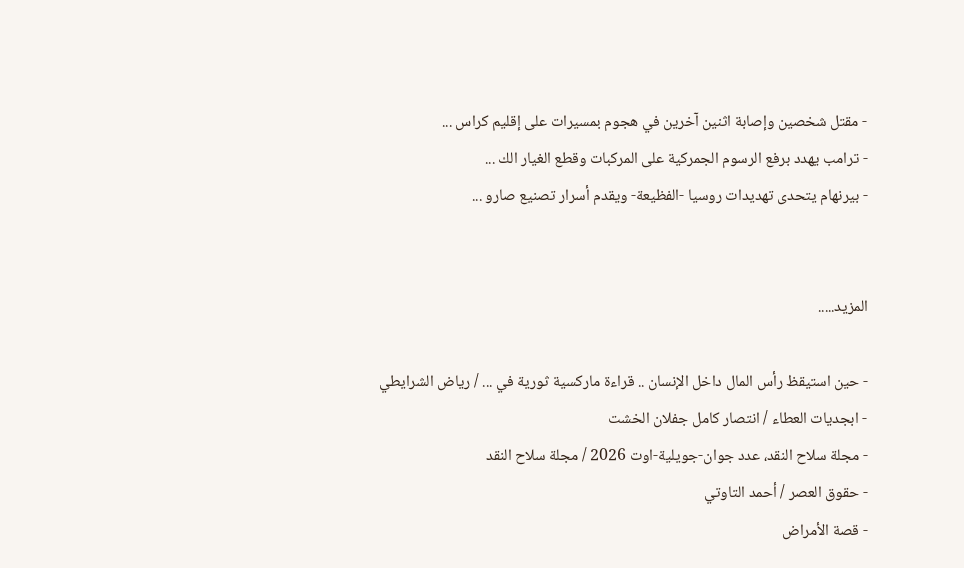- مقتل شخصين وإصابة اثنين آخرين في هجوم بمسيرات على إقليم كراس ...
- ترامب يهدد برفع الرسوم الجمركية على المركبات وقطع الغيار الك ...
- بيرنهام يتحدى تهديدات روسيا -الفظيعة- ويقدم أسرار تصنيع صارو ...


المزيد.....

- حين استيقظ رأس المال داخل الإنسان .. قراءة ماركسية ثورية في ... / رياض الشرايطي
- ابجديات العطاء / انتصار كامل جفلان الخشت
- مجلة سلاح النقد، عدد جوان-جويلية-اوت 2026 / مجلة سلاح النقد
- حقوق العصر / أحمد التاوتي
- قصة الأمراض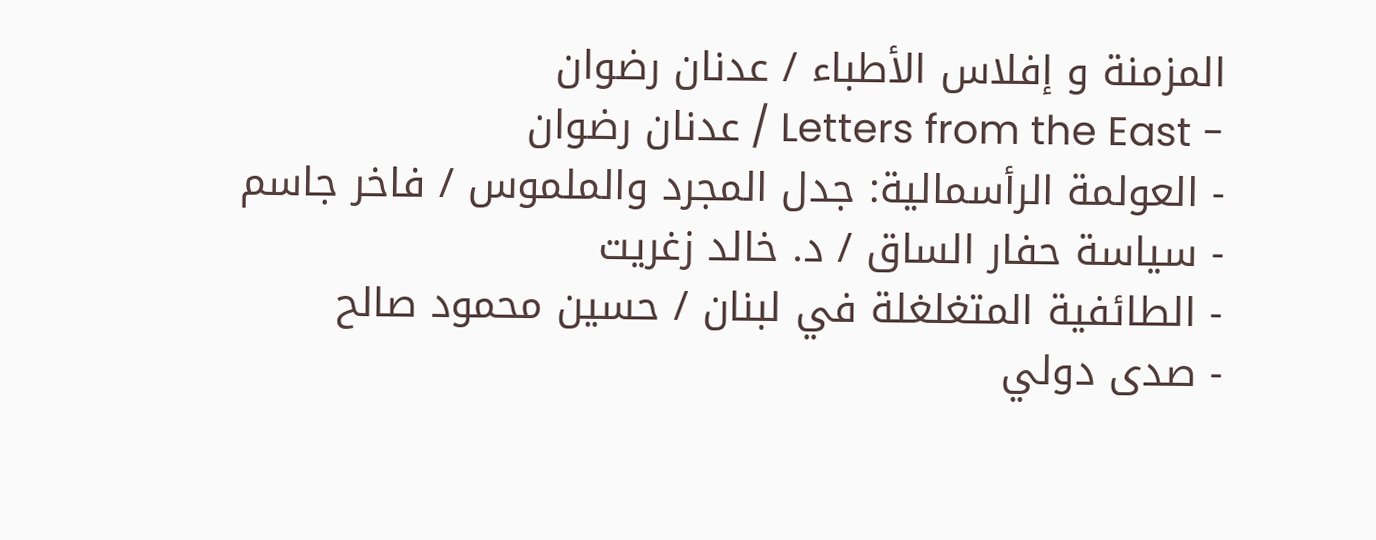المزمنة و إفلاس الأطباء / عدنان رضوان
- Letters from the East / عدنان رضوان
- العولمة الرأسمالية: جدل المجرد والملموس / فاخر جاسم
- سياسة حفار الساق / د. خالد زغريت
- الطائفية المتغلغلة في لبنان / حسين محمود صالح
- صدى دولي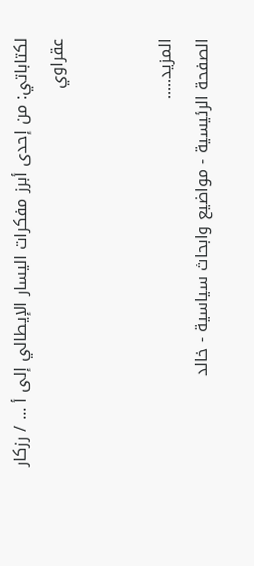لكتاباتي: من إحدى أبرز مفكرات اليسار الإيطالي إلى أ ... / رزكار عقراوي


المزيد.....
الصفحة الرئيسية - مواضيع وابحاث سياسية - خالد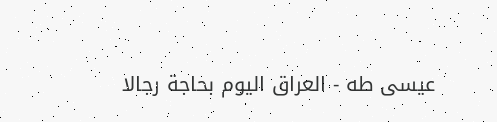عيسى طه - العراق اليوم بحاجة رجالا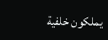يملكون خلفية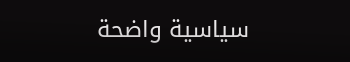سياسية واضحة